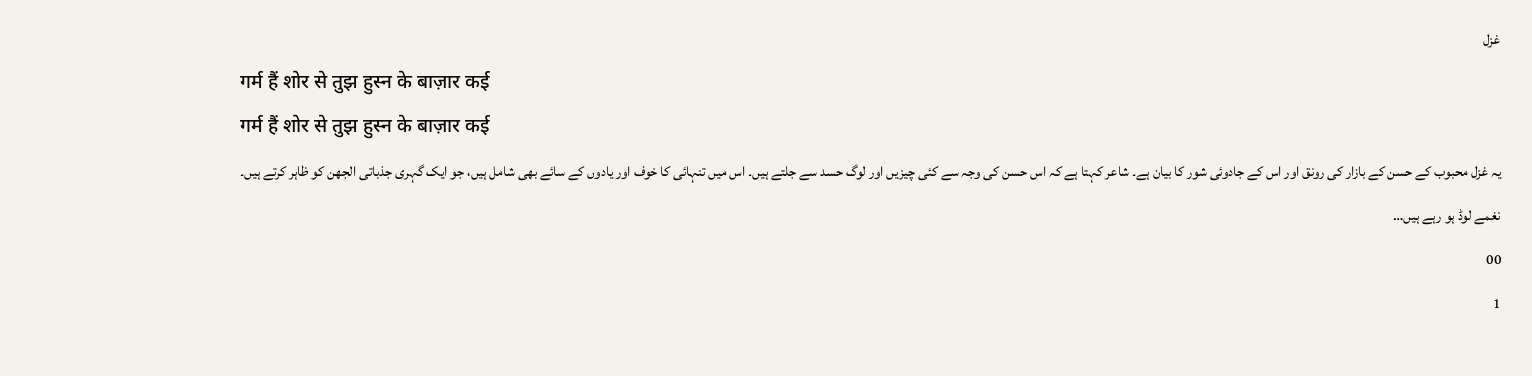غزل
गर्म हैं शोर से तुझ हुस्न के बाज़ार कई
गर्म हैं शोर से तुझ हुस्न के बाज़ार कई
یہ غزل محبوب کے حسن کے بازار کی رونق اور اس کے جادوئی شور کا بیان ہے۔ شاعر کہتا ہے کہ اس حسن کی وجہ سے کئی چیزیں اور لوگ حسد سے جلتے ہیں۔ اس میں تنہائی کا خوف اور یادوں کے سائے بھی شامل ہیں، جو ایک گہری جذباتی الجھن کو ظاہر کرتے ہیں۔
نغمے لوڈ ہو رہے ہیں…
00
1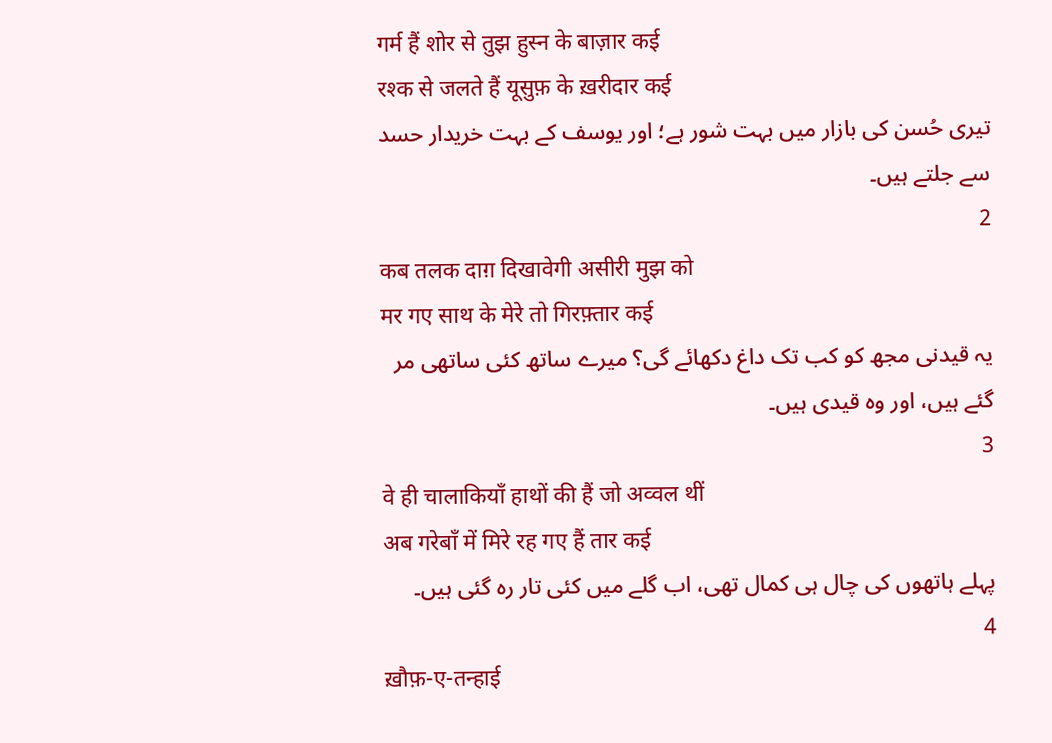गर्म हैं शोर से तुझ हुस्न के बाज़ार कई
रश्क से जलते हैं यूसुफ़ के ख़रीदार कई
تیری حُسن کی بازار میں بہت شور ہے؛ اور یوسف کے بہت خریدار حسد سے جلتے ہیں۔
2
कब तलक दाग़ दिखावेगी असीरी मुझ को
मर गए साथ के मेरे तो गिरफ़्तार कई
یہ قیدنی مجھ کو کب تک داغ دکھائے گی؟ میرے ساتھ کئی ساتھی مر گئے ہیں، اور وہ قیدی ہیں۔
3
वे ही चालाकियाँ हाथों की हैं जो अव्वल थीं
अब गरेबाँ में मिरे रह गए हैं तार कई
پہلے ہاتھوں کی چال ہی کمال تھی، اب گلے میں کئی تار رہ گئی ہیں۔
4
ख़ौफ़-ए-तन्हाई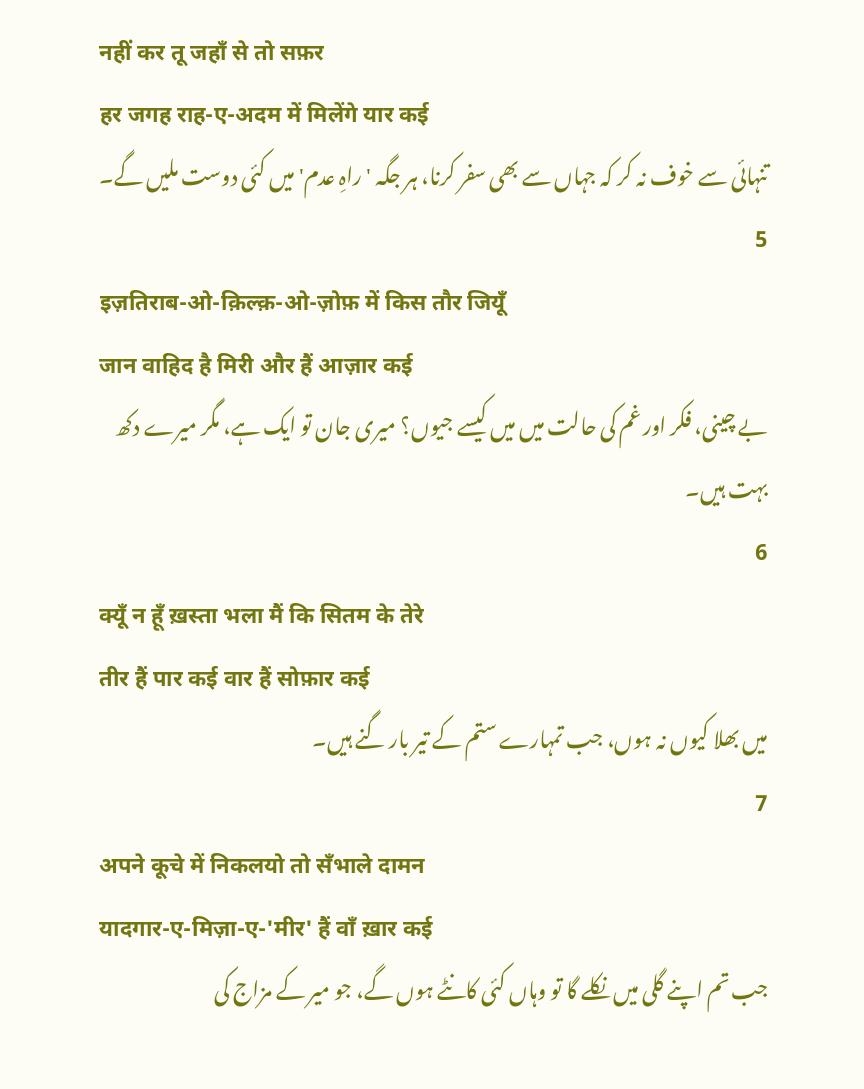नहीं कर तू जहाँ से तो सफ़र
हर जगह राह-ए-अदम में मिलेंगे यार कई
تنہائی سے خوف نہ کر کہ جہاں سے بھی سفر کرنا، ہر جگہ 'راہِ عدم' میں کئی دوست ملیں گے۔
5
इज़तिराब-ओ-क़िल्क़-ओ-ज़ोफ़ में किस तौर जियूँ
जान वाहिद है मिरी और हैं आज़ार कई
بے چینی، فکر اور غم کی حالت میں میں کیسے جیوں؟ میری جان تو ایک ہے، مگر میرے دکھ بہت ہیں۔
6
क्यूँ न हूँ ख़स्ता भला मैं कि सितम के तेरे
तीर हैं पार कई वार हैं सोफ़ार कई
میں بھلا کیوں نہ ہوں، جب تمہارے ستم کے تیر بار گنے ہیں۔
7
अपने कूचे में निकलयो तो सँभाले दामन
यादगार-ए-मिज़ा-ए-'मीर' हैं वाँ ख़ार कई
جب تم اپنے گلی میں نکلے گا تو وہاں کئی کانٹے ہوں گے، جو میر کے مزاج کی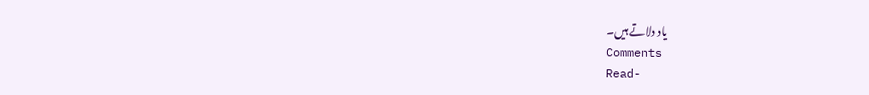یاد دلاتے ہیں۔
Comments
Read-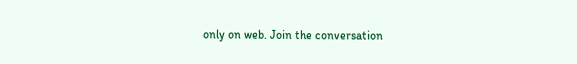only on web. Join the conversation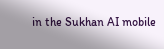in the Sukhan AI mobile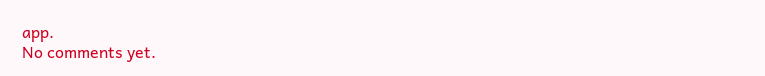app.
No comments yet.